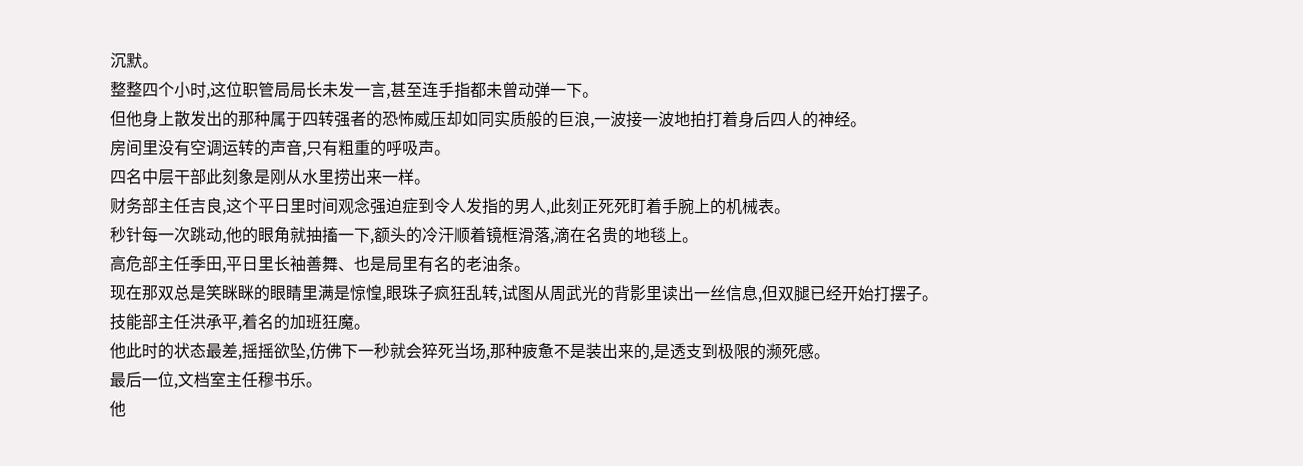沉默。
整整四个小时,这位职管局局长未发一言,甚至连手指都未曾动弹一下。
但他身上散发出的那种属于四转强者的恐怖威压却如同实质般的巨浪,一波接一波地拍打着身后四人的神经。
房间里没有空调运转的声音,只有粗重的呼吸声。
四名中层干部此刻象是刚从水里捞出来一样。
财务部主任吉良,这个平日里时间观念强迫症到令人发指的男人,此刻正死死盯着手腕上的机械表。
秒针每一次跳动,他的眼角就抽搐一下,额头的冷汗顺着镜框滑落,滴在名贵的地毯上。
高危部主任季田,平日里长袖善舞、也是局里有名的老油条。
现在那双总是笑眯眯的眼睛里满是惊惶,眼珠子疯狂乱转,试图从周武光的背影里读出一丝信息,但双腿已经开始打摆子。
技能部主任洪承平,着名的加班狂魔。
他此时的状态最差,摇摇欲坠,仿佛下一秒就会猝死当场,那种疲惫不是装出来的,是透支到极限的濒死感。
最后一位,文档室主任穆书乐。
他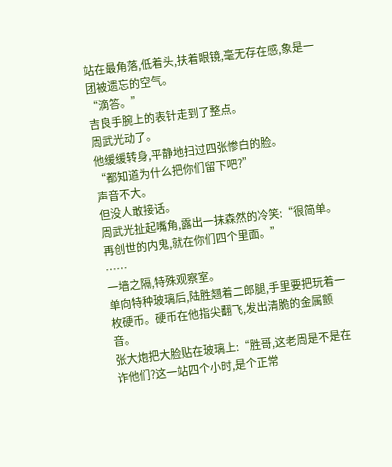站在最角落,低着头,扶着眼镜,毫无存在感,象是一团被遗忘的空气。
“滴答。”
吉良手腕上的表针走到了整点。
周武光动了。
他缓缓转身,平静地扫过四张惨白的脸。
“都知道为什么把你们留下吧?”
声音不大。
但没人敢接话。
周武光扯起嘴角,露出一抹森然的冷笑:“很简单。再创世的内鬼,就在你们四个里面。”
……
一墙之隔,特殊观察室。
单向特种玻璃后,陆胜翘着二郎腿,手里要把玩着一枚硬币。硬币在他指尖翻飞,发出清脆的金属颤音。
张大炮把大脸贴在玻璃上:“胜哥,这老周是不是在诈他们?这一站四个小时,是个正常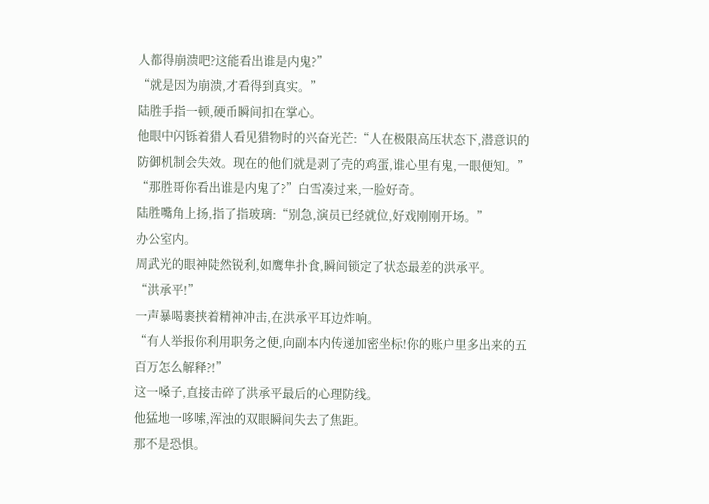人都得崩溃吧?这能看出谁是内鬼?”
“就是因为崩溃,才看得到真实。”
陆胜手指一顿,硬币瞬间扣在掌心。
他眼中闪铄着猎人看见猎物时的兴奋光芒:“人在极限高压状态下,潜意识的防御机制会失效。现在的他们就是剥了壳的鸡蛋,谁心里有鬼,一眼便知。”
“那胜哥你看出谁是内鬼了?”白雪凑过来,一脸好奇。
陆胜嘴角上扬,指了指玻璃:“别急,演员已经就位,好戏刚刚开场。”
办公室内。
周武光的眼神陡然锐利,如鹰隼扑食,瞬间锁定了状态最差的洪承平。
“洪承平!”
一声暴喝裹挟着精神冲击,在洪承平耳边炸响。
“有人举报你利用职务之便,向副本内传递加密坐标!你的账户里多出来的五百万怎么解释?!”
这一嗓子,直接击碎了洪承平最后的心理防线。
他猛地一哆嗦,浑浊的双眼瞬间失去了焦距。
那不是恐惧。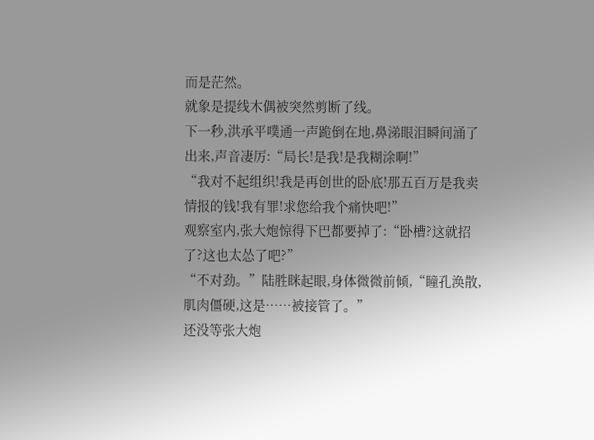而是茫然。
就象是提线木偶被突然剪断了线。
下一秒,洪承平噗通一声跪倒在地,鼻涕眼泪瞬间涌了出来,声音凄厉:“局长!是我!是我糊涂啊!”
“我对不起组织!我是再创世的卧底!那五百万是我卖情报的钱!我有罪!求您给我个痛快吧!”
观察室内,张大炮惊得下巴都要掉了:“卧槽?这就招了?这也太怂了吧?”
“不对劲。”陆胜眯起眼,身体微微前倾,“瞳孔涣散,肌肉僵硬,这是……被接管了。”
还没等张大炮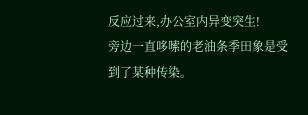反应过来,办公室内异变突生!
旁边一直哆嗦的老油条季田象是受到了某种传染。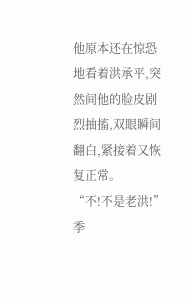他原本还在惊恐地看着洪承平,突然间他的脸皮剧烈抽搐,双眼瞬间翻白,紧接着又恢复正常。
“不!不是老洪!”
季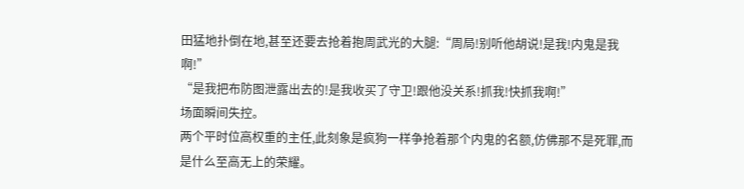田猛地扑倒在地,甚至还要去抢着抱周武光的大腿:“周局!别听他胡说!是我!内鬼是我啊!”
“是我把布防图泄露出去的!是我收买了守卫!跟他没关系!抓我!快抓我啊!”
场面瞬间失控。
两个平时位高权重的主任,此刻象是疯狗一样争抢着那个内鬼的名额,仿佛那不是死罪,而是什么至高无上的荣耀。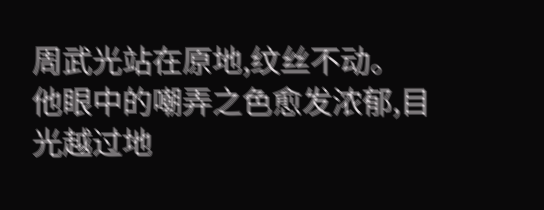周武光站在原地,纹丝不动。
他眼中的嘲弄之色愈发浓郁,目光越过地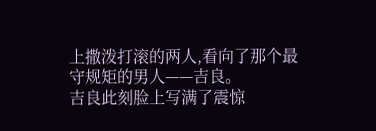上撒泼打滚的两人,看向了那个最守规矩的男人——吉良。
吉良此刻脸上写满了震惊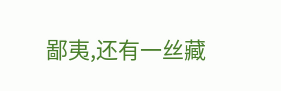鄙夷,还有一丝藏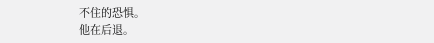不住的恐惧。
他在后退。